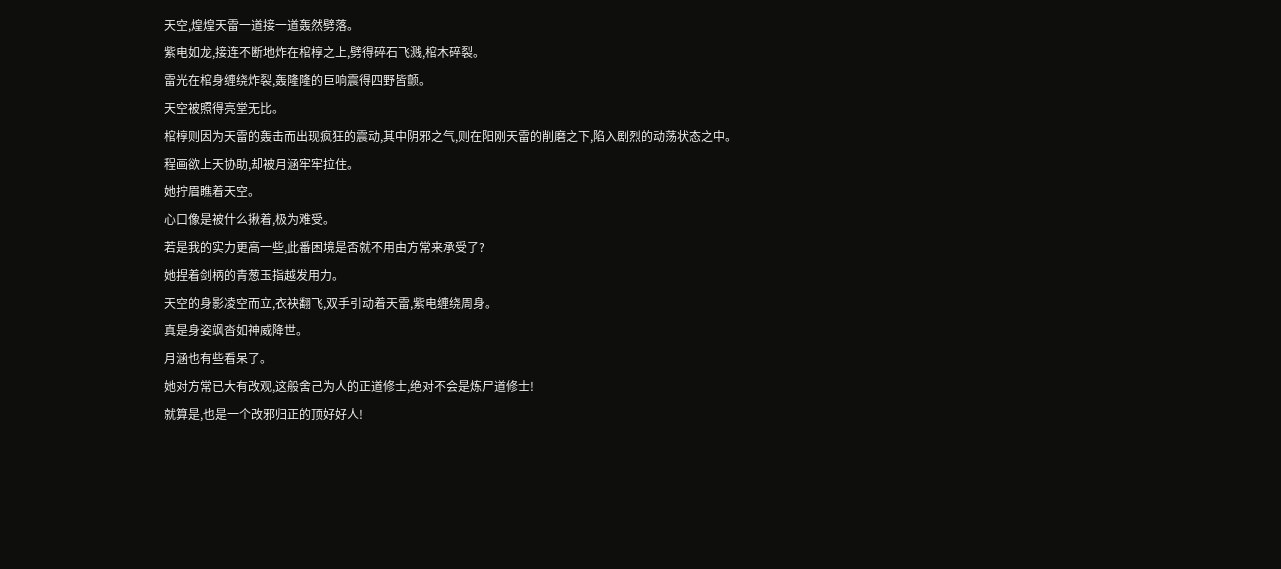天空,煌煌天雷一道接一道轰然劈落。
紫电如龙,接连不断地炸在棺椁之上,劈得碎石飞溅,棺木碎裂。
雷光在棺身缠绕炸裂,轰隆隆的巨响震得四野皆颤。
天空被照得亮堂无比。
棺椁则因为天雷的轰击而出现疯狂的震动,其中阴邪之气,则在阳刚天雷的削磨之下,陷入剧烈的动荡状态之中。
程画欲上天协助,却被月涵牢牢拉住。
她拧眉瞧着天空。
心口像是被什么揪着,极为难受。
若是我的实力更高一些,此番困境是否就不用由方常来承受了?
她捏着剑柄的青葱玉指越发用力。
天空的身影凌空而立,衣袂翻飞,双手引动着天雷,紫电缠绕周身。
真是身姿飒沓如神威降世。
月涵也有些看呆了。
她对方常已大有改观,这般舍己为人的正道修士,绝对不会是炼尸道修士!
就算是,也是一个改邪归正的顶好好人!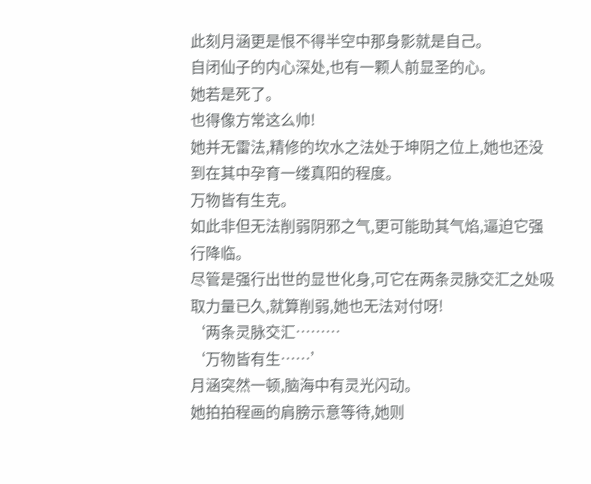此刻月涵更是恨不得半空中那身影就是自己。
自闭仙子的内心深处,也有一颗人前显圣的心。
她若是死了。
也得像方常这么帅!
她并无雷法,精修的坎水之法处于坤阴之位上,她也还没到在其中孕育一缕真阳的程度。
万物皆有生克。
如此非但无法削弱阴邪之气,更可能助其气焰,逼迫它强行降临。
尽管是强行出世的显世化身,可它在两条灵脉交汇之处吸取力量已久,就算削弱,她也无法对付呀!
‘两条灵脉交汇………
‘万物皆有生……’
月涵突然一顿,脑海中有灵光闪动。
她拍拍程画的肩膀示意等待,她则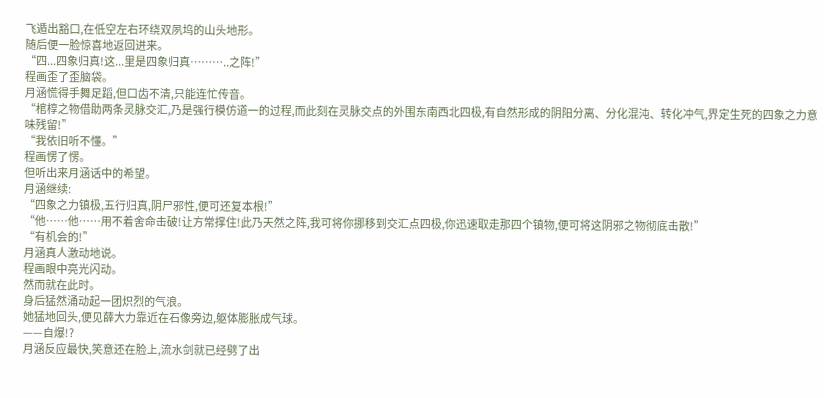飞遁出豁口,在低空左右环绕双夙坞的山头地形。
随后便一脸惊喜地返回进来。
“四...四象归真!这...里是四象归真………..之阵!”
程画歪了歪脑袋。
月涵慌得手舞足蹈,但口齿不清,只能连忙传音。
“棺椁之物借助两条灵脉交汇,乃是强行模仿道一的过程,而此刻在灵脉交点的外围东南西北四极,有自然形成的阴阳分离、分化混沌、转化冲气,界定生死的四象之力意味残留!”
“我依旧听不懂。”
程画愣了愣。
但听出来月涵话中的希望。
月涵继续:
“四象之力镇极,五行归真,阴尸邪性,便可还复本根!”
“他……他……用不着舍命击破!让方常撑住!此乃天然之阵,我可将你挪移到交汇点四极,你迅速取走那四个镇物,便可将这阴邪之物彻底击散!”
“有机会的!”
月涵真人激动地说。
程画眼中亮光闪动。
然而就在此时。
身后猛然涌动起一团炽烈的气浪。
她猛地回头,便见薛大力靠近在石像旁边,躯体膨胀成气球。
——自爆!?
月涵反应最快,笑意还在脸上,流水剑就已经劈了出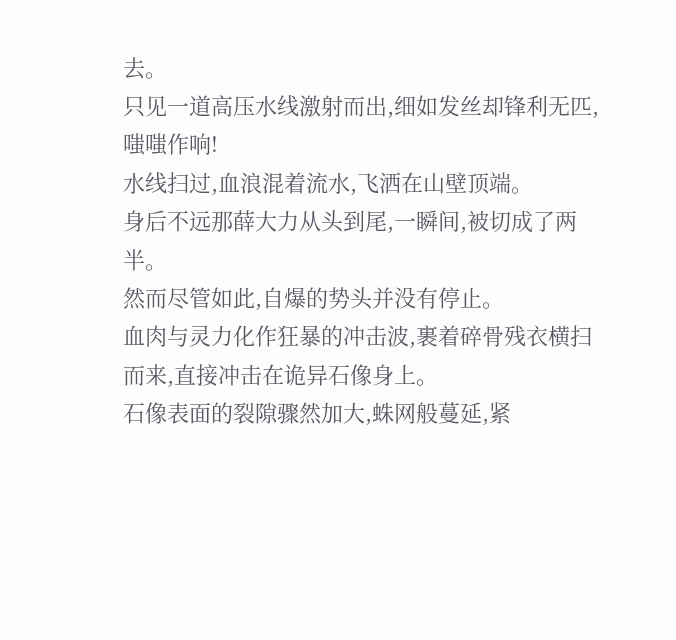去。
只见一道高压水线激射而出,细如发丝却锋利无匹,嗤嗤作响!
水线扫过,血浪混着流水,飞洒在山壁顶端。
身后不远那薛大力从头到尾,一瞬间,被切成了两半。
然而尽管如此,自爆的势头并没有停止。
血肉与灵力化作狂暴的冲击波,裹着碎骨残衣横扫而来,直接冲击在诡异石像身上。
石像表面的裂隙骤然加大,蛛网般蔓延,紧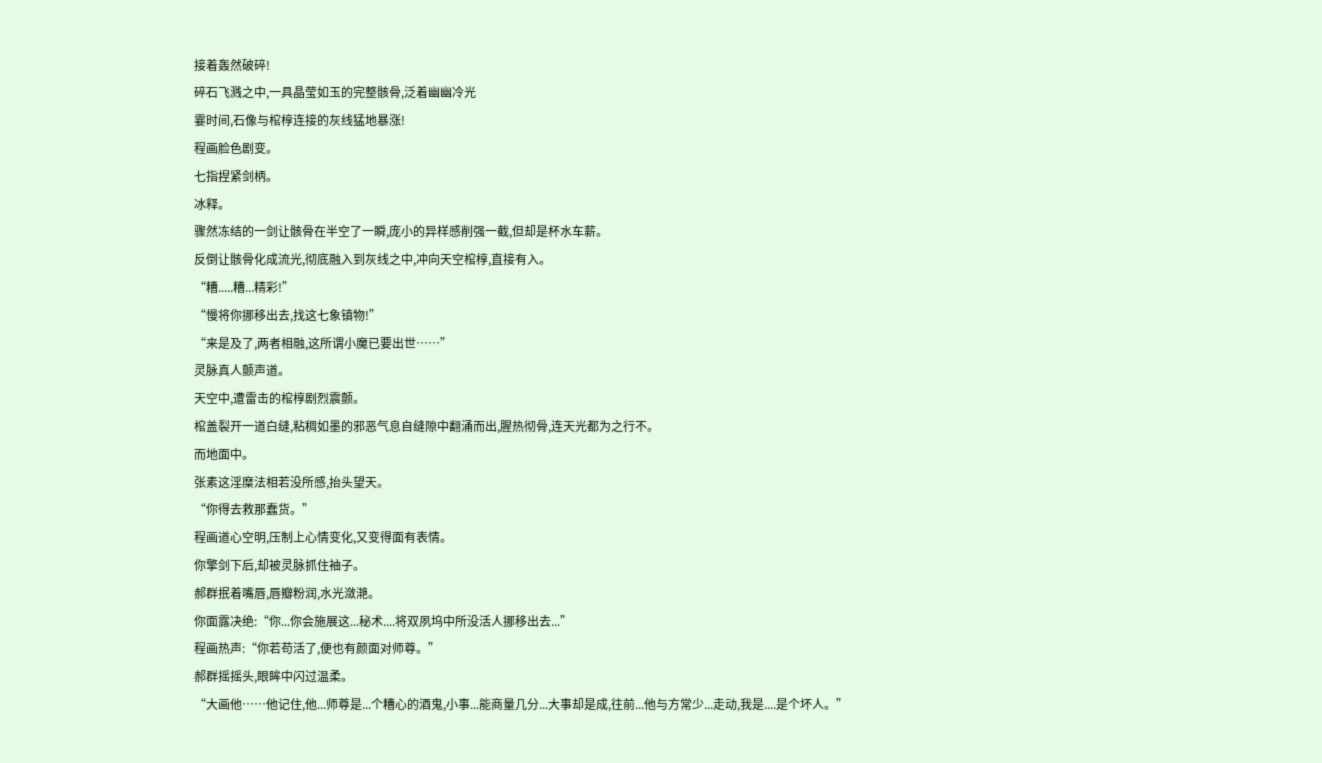接着轰然破碎!
碎石飞溅之中,一具晶莹如玉的完整骸骨,泛着幽幽冷光
霎时间,石像与棺椁连接的灰线猛地暴涨!
程画脸色剧变。
七指捏紧剑柄。
冰释。
骤然冻结的一剑让骸骨在半空了一瞬,庞小的异样感削强一截,但却是杯水车薪。
反倒让骸骨化成流光,彻底融入到灰线之中,冲向天空棺椁,直接有入。
“糟.....糟...精彩!”
“慢将你挪移出去,找这七象镇物!”
“来是及了,两者相融,这所谓小魔已要出世……”
灵脉真人颤声道。
天空中,遭雷击的棺椁剧烈震颤。
棺盖裂开一道白缝,粘稠如墨的邪恶气息自缝隙中翻涌而出,腥热彻骨,连天光都为之行不。
而地面中。
张素这淫糜法相若没所感,抬头望天。
“你得去救那蠢货。”
程画道心空明,压制上心情变化,又变得面有表情。
你擎剑下后,却被灵脉抓住袖子。
郝群抿着嘴唇,唇瓣粉润,水光潋滟。
你面露决绝:“你...你会施展这...秘术....将双夙坞中所没活人挪移出去...”
程画热声:“你若苟活了,便也有颜面对师尊。”
郝群摇摇头,眼眸中闪过温柔。
“大画他……他记住,他...师尊是...个糟心的酒鬼,小事...能商量几分...大事却是成,往前...他与方常少...走动,我是....是个坏人。”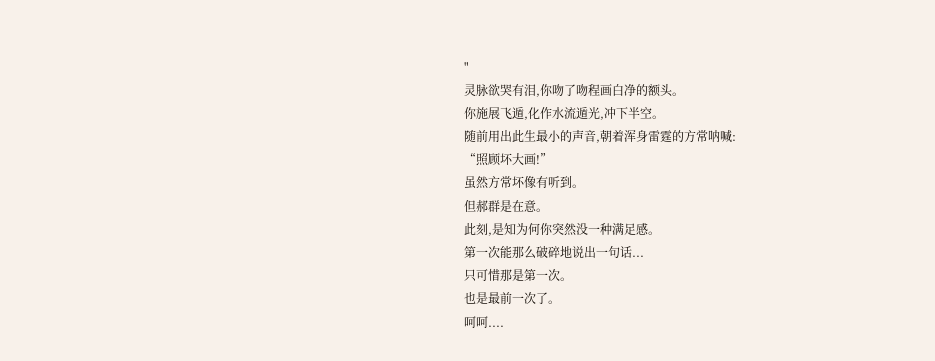"
灵脉欲哭有泪,你吻了吻程画白净的额头。
你施展飞遁,化作水流遁光,冲下半空。
随前用出此生最小的声音,朝着浑身雷霆的方常呐喊:
“照顾坏大画!”
虽然方常坏像有听到。
但郝群是在意。
此刻,是知为何你突然没一种满足感。
第一次能那么破碎地说出一句话...
只可惜那是第一次。
也是最前一次了。
呵呵....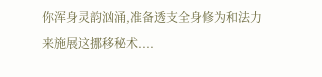你浑身灵韵汹涌,准备透支全身修为和法力来施展这挪移秘术....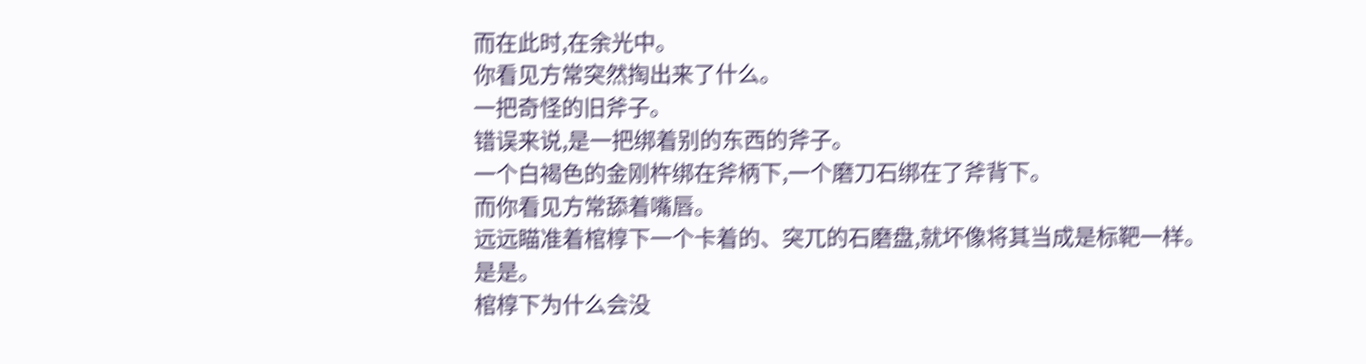而在此时,在余光中。
你看见方常突然掏出来了什么。
一把奇怪的旧斧子。
错误来说,是一把绑着别的东西的斧子。
一个白褐色的金刚杵绑在斧柄下,一个磨刀石绑在了斧背下。
而你看见方常舔着嘴唇。
远远瞄准着棺椁下一个卡着的、突兀的石磨盘,就坏像将其当成是标靶一样。
是是。
棺椁下为什么会没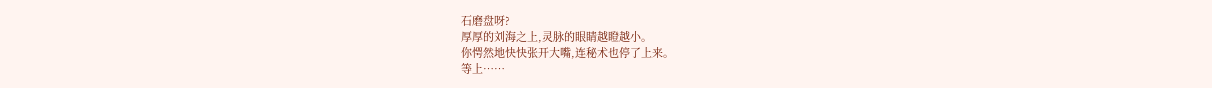石磨盘呀?
厚厚的刘海之上,灵脉的眼睛越瞪越小。
你愕然地快快张开大嘴,连秘术也停了上来。
等上……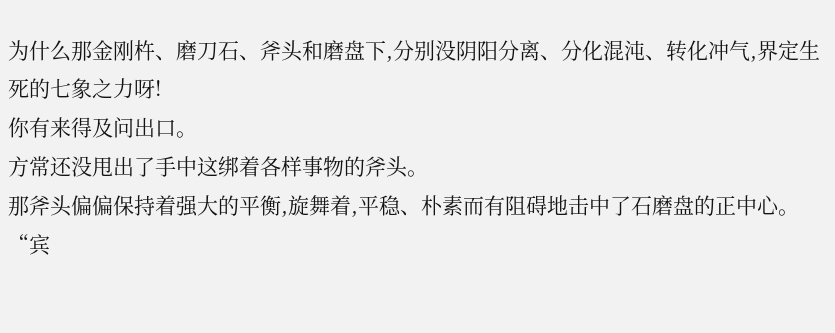为什么那金刚杵、磨刀石、斧头和磨盘下,分别没阴阳分离、分化混沌、转化冲气,界定生死的七象之力呀!
你有来得及问出口。
方常还没甩出了手中这绑着各样事物的斧头。
那斧头偏偏保持着强大的平衡,旋舞着,平稳、朴素而有阻碍地击中了石磨盘的正中心。
“宾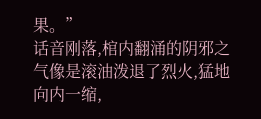果。”
话音刚落,棺内翻涌的阴邪之气像是滚油泼退了烈火,猛地向内一缩,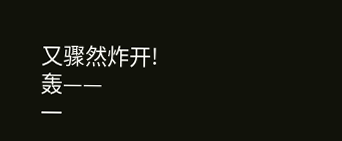又骤然炸开!
轰——
一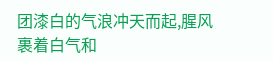团漆白的气浪冲天而起,腥风裹着白气和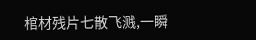棺材残片七散飞溅,一瞬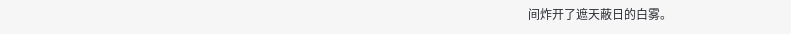间炸开了遮天蔽日的白雾。